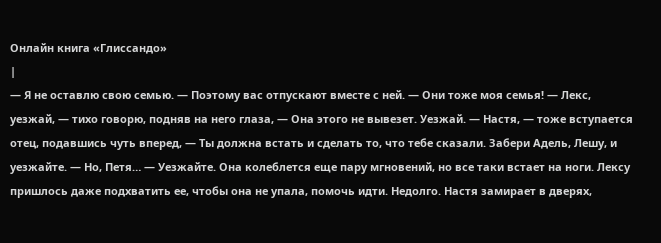Онлайн книга «Глиссандо»
|
— Я не оставлю свою семью. — Поэтому вас отпускают вместе с ней. — Они тоже моя семья! — Лекс, уезжай, — тихо говорю, подняв на него глаза, — Она этого не вывезет. Уезжай. — Настя, — тоже вступается отец, подавшись чуть вперед, — Ты должна встать и сделать то, что тебе сказали. Забери Адель, Лешу, и уезжайте. — Но, Петя… — Уезжайте. Она колеблется еще пару мгновений, но все таки встает на ноги. Лексу пришлось даже подхватить ее, чтобы она не упала, помочь идти. Недолго. Настя замирает в дверях,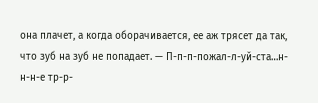она плачет, а когда оборачивается, ее аж трясет да так, что зуб на зуб не попадает. — П-п-п-пожал-л-уй-ста…н-н-н-е тр-р-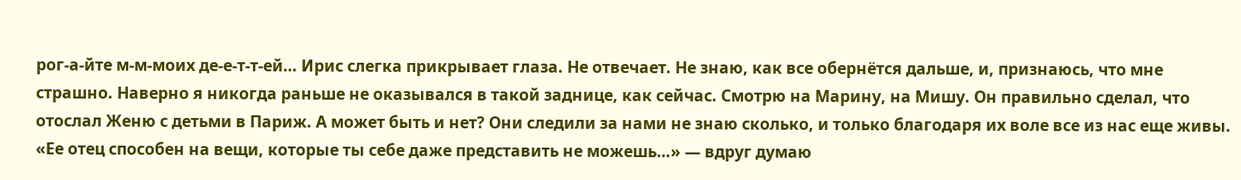рог-а-йте м-м-моих де-е-т-т-ей… Ирис слегка прикрывает глаза. Не отвечает. Не знаю, как все обернётся дальше, и, признаюсь, что мне страшно. Наверно я никогда раньше не оказывался в такой заднице, как сейчас. Смотрю на Марину, на Мишу. Он правильно сделал, что отослал Женю с детьми в Париж. А может быть и нет? Они следили за нами не знаю сколько, и только благодаря их воле все из нас еще живы. «Ее отец способен на вещи, которые ты себе даже представить не можешь…» — вдруг думаю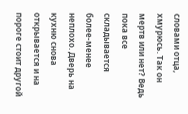словами отца, хмурюсь. Так он мертв или нет? Ведь пока все складывается более-менее неплохо. Дверь на кухню снова открывается и на пороге стоит другой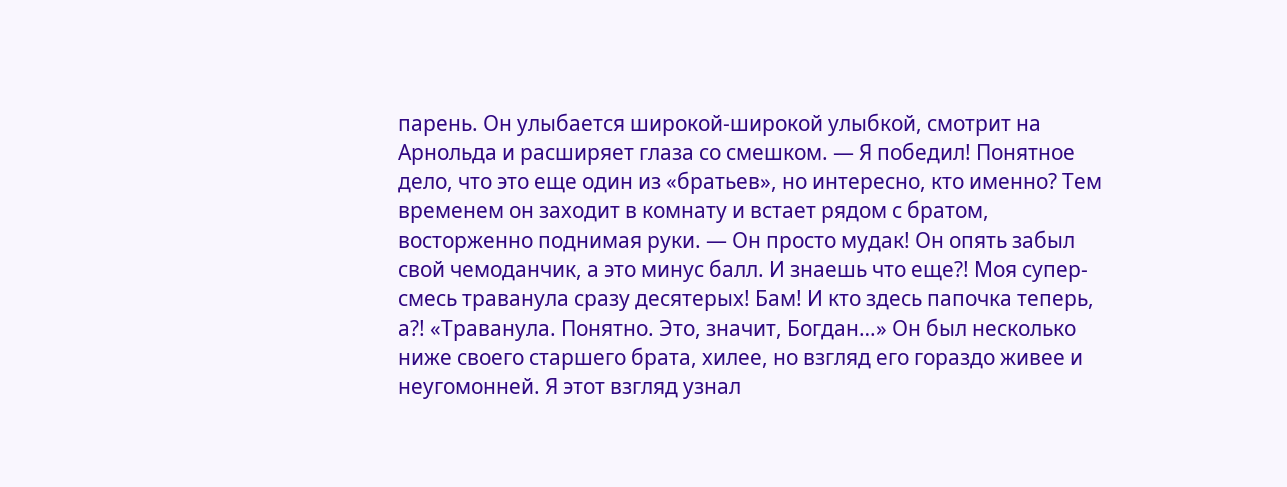парень. Он улыбается широкой-широкой улыбкой, смотрит на Арнольда и расширяет глаза со смешком. — Я победил! Понятное дело, что это еще один из «братьев», но интересно, кто именно? Тем временем он заходит в комнату и встает рядом с братом, восторженно поднимая руки. — Он просто мудак! Он опять забыл свой чемоданчик, а это минус балл. И знаешь что еще?! Моя супер-смесь траванула сразу десятерых! Бам! И кто здесь папочка теперь, а?! «Траванула. Понятно. Это, значит, Богдан…» Он был несколько ниже своего старшего брата, хилее, но взгляд его гораздо живее и неугомонней. Я этот взгляд узнал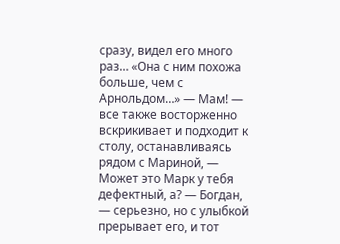сразу, видел его много раз… «Она с ним похожа больше, чем с Арнольдом…» — Мам! — все также восторженно вскрикивает и подходит к столу, останавливаясь рядом с Мариной, — Может это Марк у тебя дефектный, а? — Богдан, — серьезно, но с улыбкой прерывает его, и тот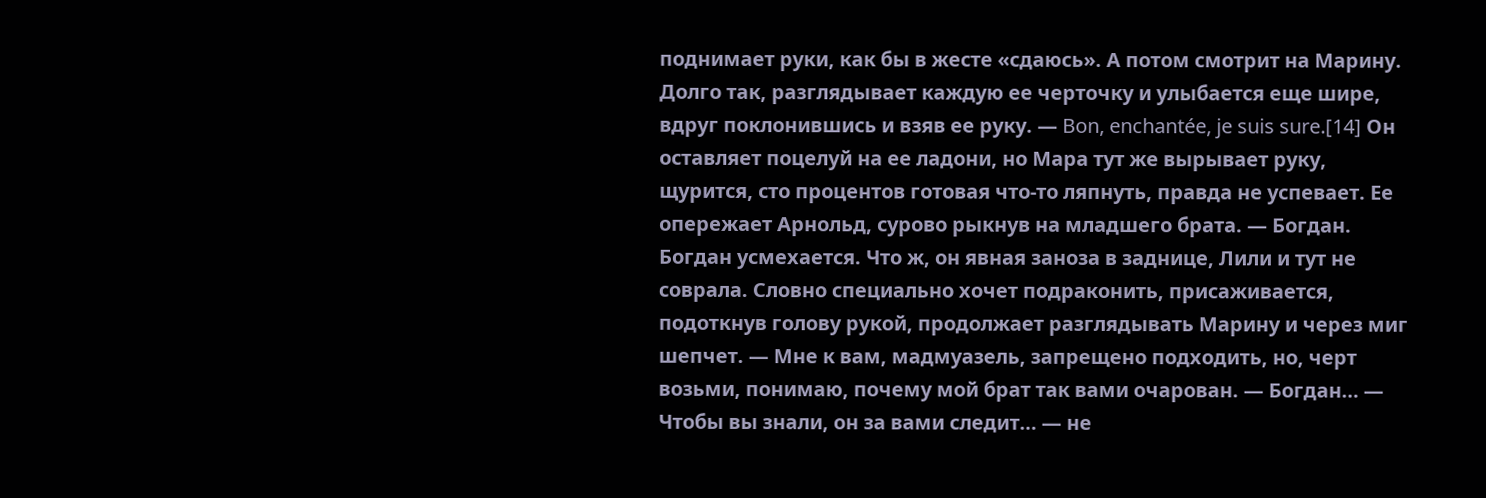поднимает руки, как бы в жесте «сдаюсь». А потом смотрит на Марину. Долго так, разглядывает каждую ее черточку и улыбается еще шире, вдруг поклонившись и взяв ее руку. — Bon, enchantée, je suis sure.[14] Он оставляет поцелуй на ее ладони, но Мара тут же вырывает руку, щурится, сто процентов готовая что-то ляпнуть, правда не успевает. Ее опережает Арнольд, сурово рыкнув на младшего брата. — Богдан. Богдан усмехается. Что ж, он явная заноза в заднице, Лили и тут не соврала. Словно специально хочет подраконить, присаживается, подоткнув голову рукой, продолжает разглядывать Марину и через миг шепчет. — Мне к вам, мадмуазель, запрещено подходить, но, черт возьми, понимаю, почему мой брат так вами очарован. — Богдан… — Чтобы вы знали, он за вами следит… — не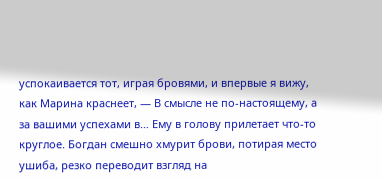успокаивается тот, играя бровями, и впервые я вижу, как Марина краснеет, — В смысле не по-настоящему, а за вашими успехами в… Ему в голову прилетает что-то круглое. Богдан смешно хмурит брови, потирая место ушиба, резко переводит взгляд на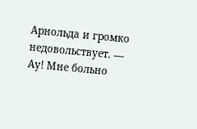Арнольда и громко недовольствует. — Ау! Мне больно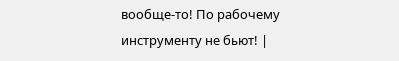вообще-то! По рабочему инструменту не бьют! |